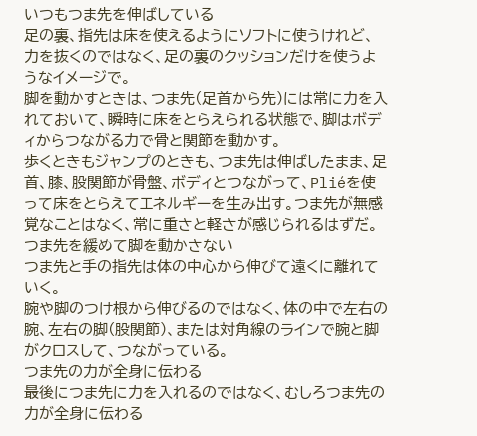いつもつま先を伸ばしている
足の裏、指先は床を使えるようにソフトに使うけれど、力を抜くのではなく、足の裏のクッションだけを使うようなイメージで。
脚を動かすときは、つま先(足首から先)には常に力を入れておいて、瞬時に床をとらえられる状態で、脚はボディからつながる力で骨と関節を動かす。
歩くときもジャンプのときも、つま先は伸ばしたまま、足首、膝、股関節が骨盤、ボディとつながって、Pliéを使って床をとらえてエネルギーを生み出す。つま先が無感覚なことはなく、常に重さと軽さが感じられるはずだ。
つま先を緩めて脚を動かさない
つま先と手の指先は体の中心から伸びて遠くに離れていく。
腕や脚のつけ根から伸びるのではなく、体の中で左右の腕、左右の脚(股関節)、または対角線のラインで腕と脚がクロスして、つながっている。
つま先の力が全身に伝わる
最後につま先に力を入れるのではなく、むしろつま先の力が全身に伝わる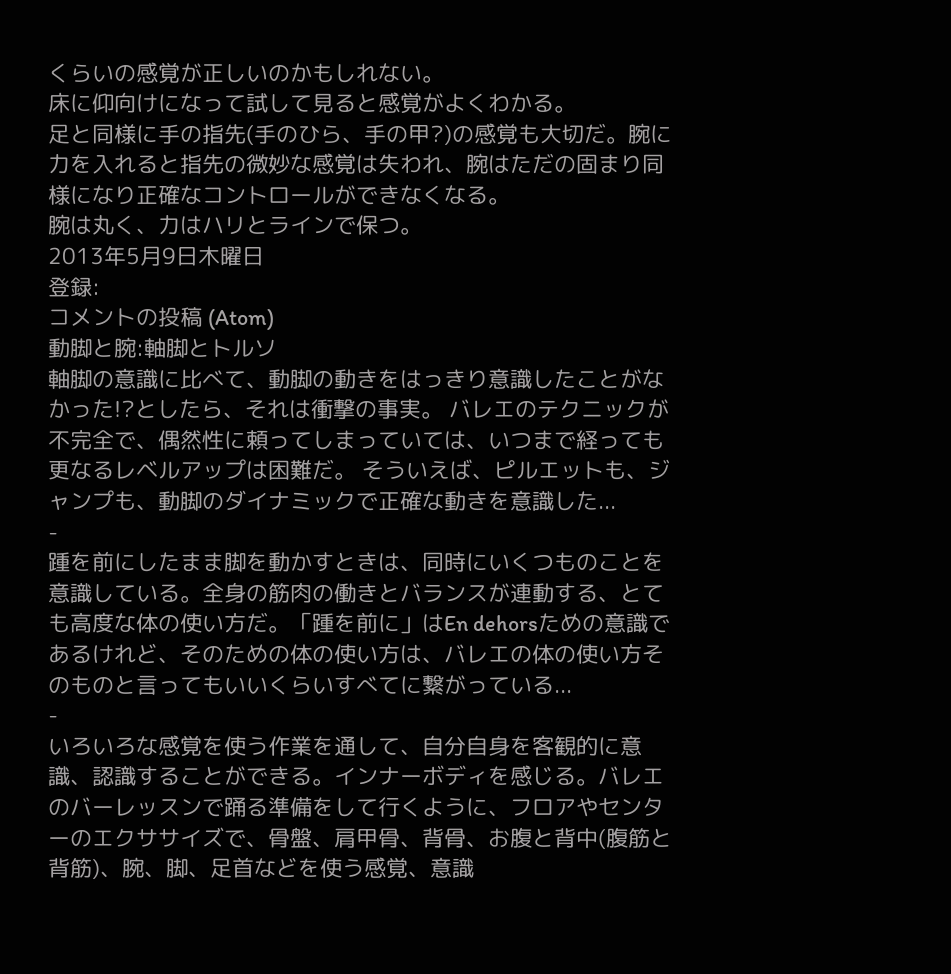くらいの感覚が正しいのかもしれない。
床に仰向けになって試して見ると感覚がよくわかる。
足と同様に手の指先(手のひら、手の甲?)の感覚も大切だ。腕に力を入れると指先の微妙な感覚は失われ、腕はただの固まり同様になり正確なコントロールができなくなる。
腕は丸く、力はハリとラインで保つ。
2013年5月9日木曜日
登録:
コメントの投稿 (Atom)
動脚と腕:軸脚とトルソ
軸脚の意識に比べて、動脚の動きをはっきり意識したことがなかった!?としたら、それは衝撃の事実。 バレエのテクニックが不完全で、偶然性に頼ってしまっていては、いつまで経っても更なるレベルアップは困難だ。 そういえば、ピルエットも、ジャンプも、動脚のダイナミックで正確な動きを意識した...
-
踵を前にしたまま脚を動かすときは、同時にいくつものことを意識している。全身の筋肉の働きとバランスが連動する、とても高度な体の使い方だ。「踵を前に」はEn dehorsための意識であるけれど、そのための体の使い方は、バレエの体の使い方そのものと言ってもいいくらいすべてに繋がっている...
-
いろいろな感覚を使う作業を通して、自分自身を客観的に意識、認識することができる。インナーボディを感じる。バレエのバーレッスンで踊る準備をして行くように、フロアやセンターのエクササイズで、骨盤、肩甲骨、背骨、お腹と背中(腹筋と背筋)、腕、脚、足首などを使う感覚、意識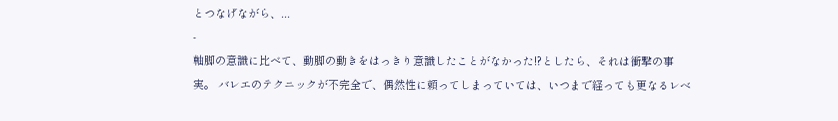とつなげながら、...
-
軸脚の意識に比べて、動脚の動きをはっきり意識したことがなかった!?としたら、それは衝撃の事実。 バレエのテクニックが不完全で、偶然性に頼ってしまっていては、いつまで経っても更なるレベ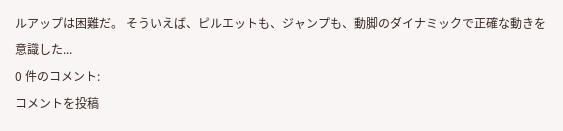ルアップは困難だ。 そういえば、ピルエットも、ジャンプも、動脚のダイナミックで正確な動きを意識した...
0 件のコメント:
コメントを投稿